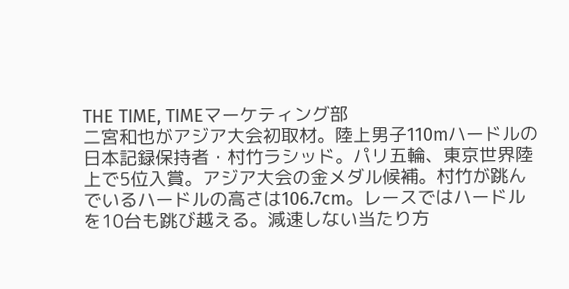THE TIME, TIMEマーケティング部
二宮和也がアジア大会初取材。陸上男子110mハードルの日本記録保持者・村竹ラシッド。パリ五輪、東京世界陸上で5位入賞。アジア大会の金メダル候補。村竹が跳んでいるハードルの高さは106.7cm。レースではハードルを10台も跳び越える。減速しない当たり方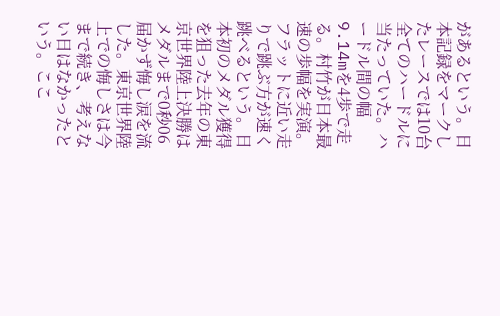があるという。日本記録をマークしたレースでは10台全てのハードルに当たっていた。ハードル間の幅9.14mを4歩で走る。村竹が日本最速の歩幅を実演。フラットに近い走りで跳ぶ方が速く跳べるという。日本初のメダル獲得を狙った去年の東京世界陸上決勝はメダルまで0秒06届かず悔し涙を流した。東京世界陸上での悔しさは今まで続き、考えない日はなかったという。ここ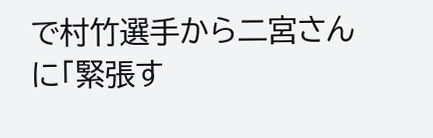で村竹選手から二宮さんに「緊張す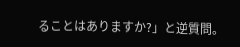ることはありますか?」と逆質問。